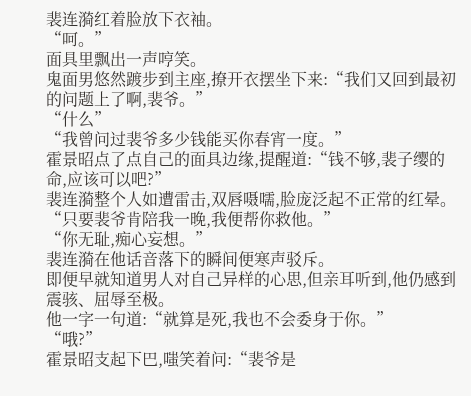裴连漪红着脸放下衣袖。
“呵。”
面具里飘出一声哼笑。
鬼面男悠然踱步到主座,撩开衣摆坐下来:“我们又回到最初的问题上了啊,裴爷。”
“什么”
“我曾问过裴爷多少钱能买你春宵一度。”
霍景昭点了点自己的面具边缘,提醒道:“钱不够,裴子缨的命,应该可以吧?”
裴连漪整个人如遭雷击,双唇嗫嚅,脸庞泛起不正常的红晕。
“只要裴爷肯陪我一晚,我便帮你救他。”
“你无耻,痴心妄想。”
裴连漪在他话音落下的瞬间便寒声驳斥。
即便早就知道男人对自己异样的心思,但亲耳听到,他仍感到震骇、屈辱至极。
他一字一句道:“就算是死,我也不会委身于你。”
“哦?”
霍景昭支起下巴,嗤笑着问:“裴爷是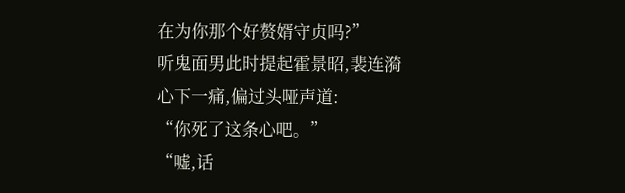在为你那个好赘婿守贞吗?”
听鬼面男此时提起霍景昭,裴连漪心下一痛,偏过头哑声道:
“你死了这条心吧。”
“嘘,话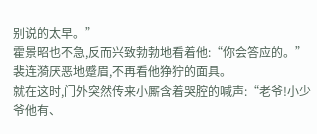别说的太早。”
霍景昭也不急,反而兴致勃勃地看着他:“你会答应的。”
裴连漪厌恶地蹙眉,不再看他狰狞的面具。
就在这时,门外突然传来小厮含着哭腔的喊声:“老爷!小少爷他有、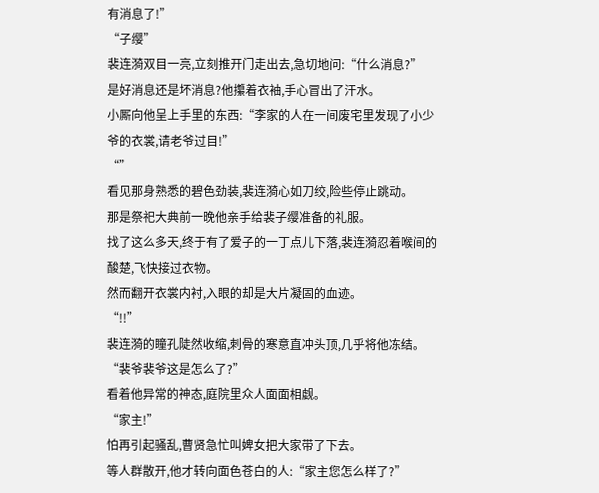有消息了!”
“子缨”
裴连漪双目一亮,立刻推开门走出去,急切地问:“什么消息?”
是好消息还是坏消息?他攥着衣袖,手心冒出了汗水。
小厮向他呈上手里的东西:“李家的人在一间废宅里发现了小少爷的衣裳,请老爷过目!”
“”
看见那身熟悉的碧色劲装,裴连漪心如刀绞,险些停止跳动。
那是祭祀大典前一晚他亲手给裴子缨准备的礼服。
找了这么多天,终于有了爱子的一丁点儿下落,裴连漪忍着喉间的酸楚,飞快接过衣物。
然而翻开衣裳内衬,入眼的却是大片凝固的血迹。
“!!”
裴连漪的瞳孔陡然收缩,刺骨的寒意直冲头顶,几乎将他冻结。
“裴爷裴爷这是怎么了?”
看着他异常的神态,庭院里众人面面相觑。
“家主!”
怕再引起骚乱,曹贤急忙叫婢女把大家带了下去。
等人群散开,他才转向面色苍白的人:“家主您怎么样了?”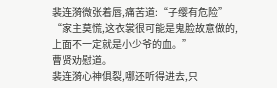裴连漪微张着唇,痛苦道:“子缨有危险”
“家主莫慌,这衣裳很可能是鬼脸故意做的,上面不一定就是小少爷的血。”
曹贤劝慰道。
裴连漪心神俱裂,哪还听得进去,只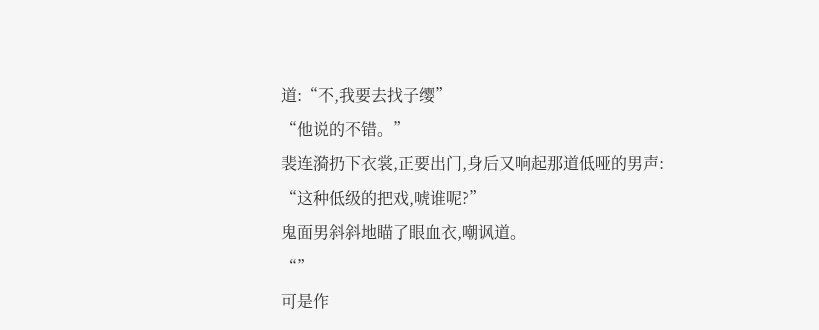道:“不,我要去找子缨”
“他说的不错。”
裴连漪扔下衣裳,正要出门,身后又响起那道低哑的男声:
“这种低级的把戏,唬谁呢?”
鬼面男斜斜地瞄了眼血衣,嘲讽道。
“”
可是作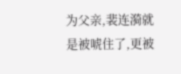为父亲,裴连漪就是被唬住了,更被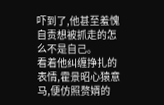吓到了,他甚至羞愧自责想被抓走的怎么不是自己。
看着他纠缠挣扎的表情,霍景昭心猿意马,便仿照赘婿的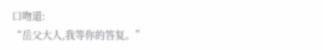口吻道:
“岳父大人,我等你的答复。”